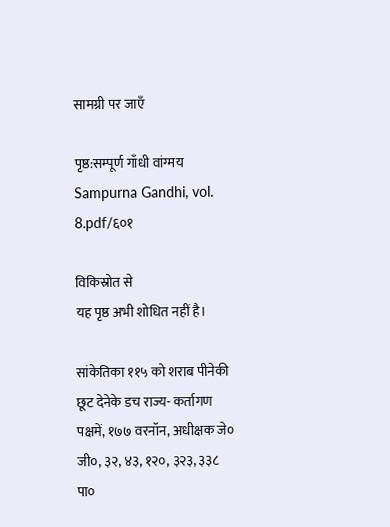सामग्री पर जाएँ

पृष्ठ:सम्पूर्ण गाँधी वांग्मय Sampurna Gandhi, vol. 8.pdf/६०१

विकिस्रोत से
यह पृष्ठ अभी शोधित नहीं है।

सांकेतिका ११५ को शराब पीनेकी छूट देनेके डच राज्य- कर्तागण पक्षमें, १७७ वरनॉन, अधीक्षक जे० जी०, ३२, ४३, १२०, ३२३, ३३८ पा०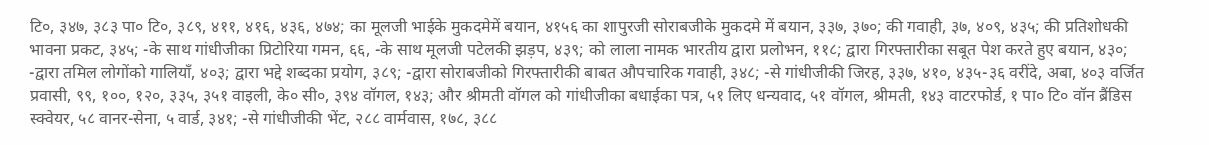टि०, ३४७, ३८३ पा० टि०, ३८९, ४११, ४१६, ४३६, ४७४; का मूलजी भाईके मुकदमेमें बयान, ४१५६ का शापुरजी सोराबजीके मुकदमे में बयान, ३३७, ३७०; की गवाही, ३७, ४०९, ४३५; की प्रतिशोधकी भावना प्रकट, ३४५; -के साथ गांधीजीका प्रिटोरिया गमन, ६६, -के साथ मूलजी पटेलकी झड़प, ४३९; को लाला नामक भारतीय द्वारा प्रलोभन, ११८; द्वारा गिरफ्तारीका सबूत पेश करते हुए बयान, ४३०; -द्वारा तमिल लोगोंको गालियाँ, ४०३; द्वारा भद्दे शब्दका प्रयोग, ३८९; -द्वारा सोराबजीको गिरफ्तारीकी बाबत औपचारिक गवाही, ३४८; -से गांधीजीकी जिरह, ३३७, ४१०, ४३५-३६ वरींदे, अबा, ४०३ वर्जित प्रवासी, ९९, १००, १२०, ३३५, ३५१ वाइली, के० सी०, ३९४ वॉगल, १४३; और श्रीमती वॉगल को गांधीजीका बधाईका पत्र, ५१ लिए धन्यवाद, ५१ वॉगल, श्रीमती, १४३ वाटरफोर्ड, १ पा० टि० वॉन ब्रैंडिस स्क्वेयर, ५८ वानर-सेना, ५ वार्ड, ३४१; -से गांधीजीकी भेंट, २८८ वार्मवास, १७८, ३८८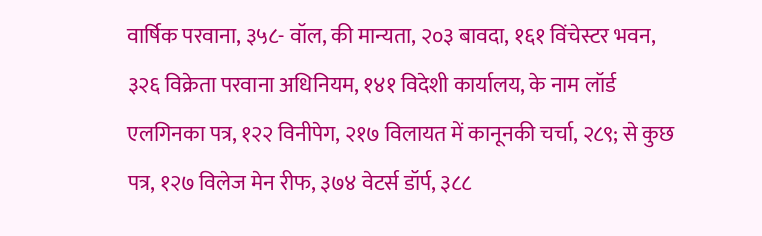वार्षिक परवाना, ३५८- वॉल, की मान्यता, २०३ बावदा, १६१ विंचेस्टर भवन, ३२६ विक्रेता परवाना अधिनियम, १४१ विदेशी कार्यालय, के नाम लॉर्ड एलगिनका पत्र, १२२ विनीपेग, २१७ विलायत में कानूनकी चर्चा, २८९; से कुछ पत्र, १२७ विलेज मेन रीफ, ३७४ वेटर्स डॉर्प, ३८८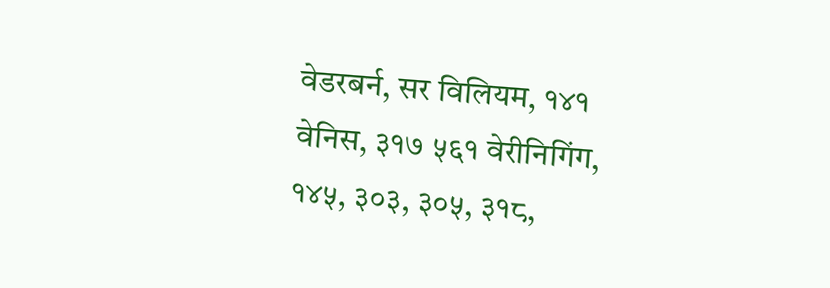वेडरबर्न, सर विलियम, १४१ वेनिस, ३१७ ५६१ वेरीनिगिंग, १४५, ३०३, ३०५, ३१८,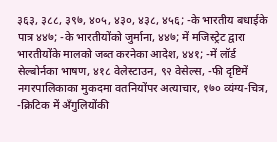३६३, ३८८, ३९७, ४०५, ४३०, ४३८, ४५६; -के भारतीय बधाईके पात्र ४४७; -के भारतीयोंको जुर्माना, ४४७; में मजिस्ट्रेट द्वारा भारतीयोंके मालको जब्त करनेका आदेश, ४४१; -में लॉर्ड सेल्बोर्नका भाषण, ४१८ वेलेस्टाउन, ९२ वेसेल्स, -फी दृष्टिमें नगरपालिकाका मुकदमा वतनियोंपर अत्याचार, १७० व्यंग्य-चित्र, -क्रिटिक में अँगुलियोंकी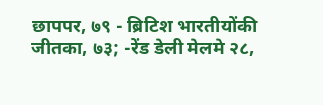छापपर, ७९ - ब्रिटिश भारतीयोंकी जीतका, ७३; -रेंड डेली मेलमे २८,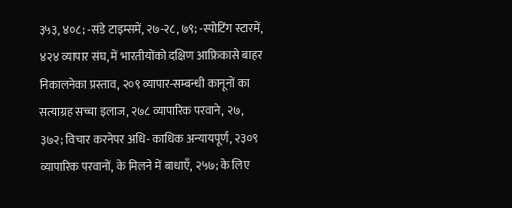३५३, ४०८; -संडे टाइम्समें, २७-२८, ७९; -स्पोटिंग स्टारमें, ४२४ व्यापार संघ, में भारतीयोंको दक्षिण आफ्रिकासे बाहर निकालनेका प्रस्ताव, २०९ व्यापार-सम्बन्धी कानूनों का सत्याग्रह सच्चा इलाज, २७८ व्यापारिक परवाने, २७, ३७२; विचार करनेपर अधि- काधिक अन्यायपूर्ण, २३०९ व्यापारिक परवानों, के मिलने में बाधाएँ, २५७; के लिए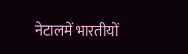नेटालमें भारतीयों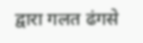द्वारा गलत ढंगसे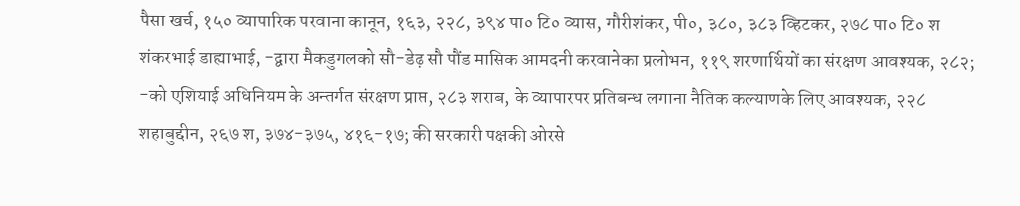पैसा खर्च, १५० व्यापारिक परवाना कानून, १६३, २२८, ३९४ पा० टि० व्यास, गौरीशंकर, पी०, ३८०, ३८३ व्हिटकर, २७८ पा० टि० श शंकरभाई डाह्याभाई, -द्वारा मैकडुगलको सौ-डेढ़ सौ पौंड मासिक आमदनी करवानेका प्रलोभन, ११९ शरणार्थियों का संरक्षण आवश्यक, २८२; -को एशियाई अधिनियम के अन्तर्गत संरक्षण प्राप्त, २८३ शराब, के व्यापारपर प्रतिबन्ध लगाना नैतिक कल्याणके लिए आवश्यक, २२८ शहाबुद्दीन, २६७ श, ३७४-३७५, ४१६-१७; की सरकारी पक्षकी ओरसे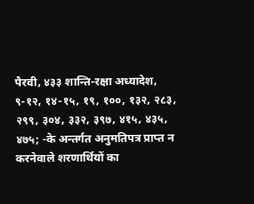पैरवी, ४३३ शान्ति-रक्षा अध्यादेश, ९-१२, १४-१५, १९, १००, १३२, २८३, २९९, ३०४, ३३२, ३९७, ४१५, ४३५, ४७५; -के अन्तर्गत अनुमतिपत्र प्राप्त न करनेवाले शरणार्थियों का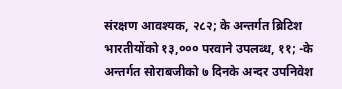संरक्षण आवश्यक, २८२; के अन्तर्गत ब्रिटिश भारतीयोंको १३,००० परवाने उपलब्ध, ११; -के अन्तर्गत सोराबजीको ७ दिनके अन्दर उपनिवेश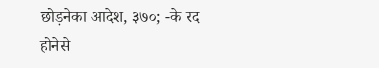छोड़नेका आदेश, ३७०; -के रद होनेसे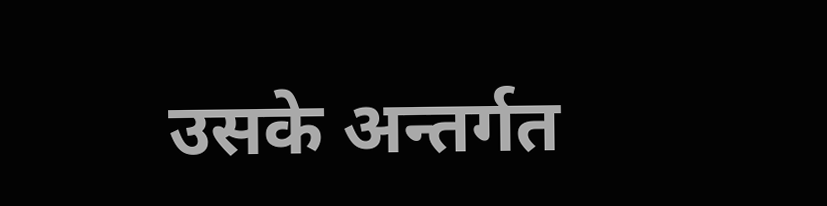उसके अन्तर्गत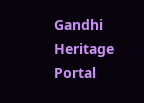Gandhi Heritage Portal